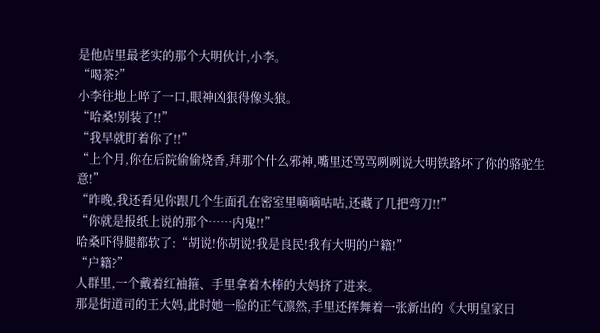是他店里最老实的那个大明伙计,小李。
“喝茶?”
小李往地上啐了一口,眼神凶狠得像头狼。
“哈桑!别装了!!”
“我早就盯着你了!!”
“上个月,你在后院偷偷烧香,拜那个什么邪神,嘴里还骂骂咧咧说大明铁路坏了你的骆驼生意!”
“昨晚,我还看见你跟几个生面孔在密室里嘀嘀咕咕,还藏了几把弯刀!!”
“你就是报纸上说的那个……内鬼!!”
哈桑吓得腿都软了:“胡说!你胡说!我是良民!我有大明的户籍!”
“户籍?”
人群里,一个戴着红袖箍、手里拿着木棒的大妈挤了进来。
那是街道司的王大妈,此时她一脸的正气凛然,手里还挥舞着一张新出的《大明皇家日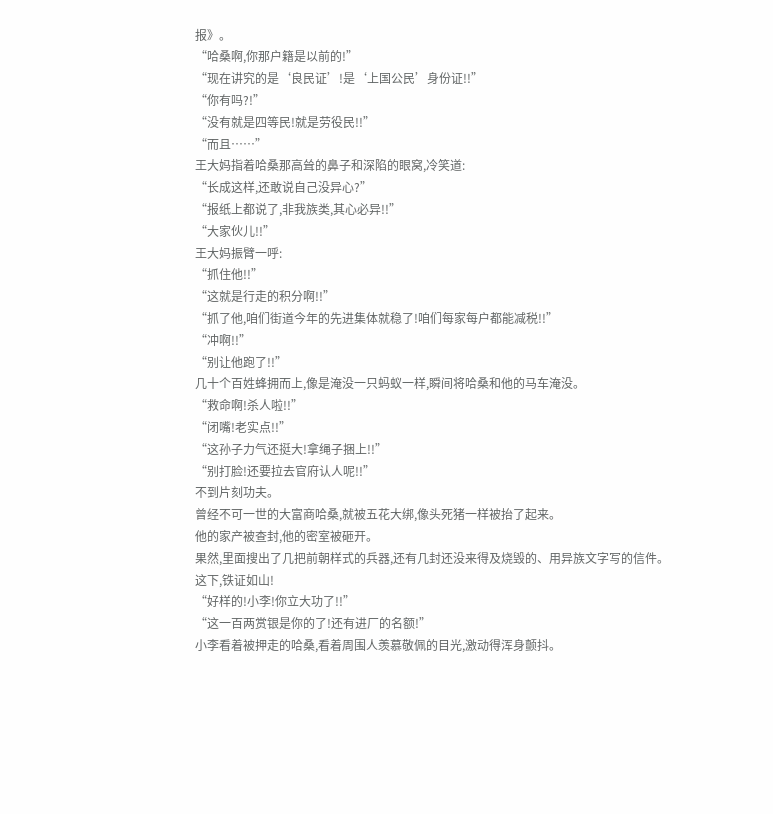报》。
“哈桑啊,你那户籍是以前的!”
“现在讲究的是‘良民证’!是‘上国公民’身份证!!”
“你有吗?!”
“没有就是四等民!就是劳役民!!”
“而且……”
王大妈指着哈桑那高耸的鼻子和深陷的眼窝,冷笑道:
“长成这样,还敢说自己没异心?”
“报纸上都说了,非我族类,其心必异!!”
“大家伙儿!!”
王大妈振臂一呼:
“抓住他!!”
“这就是行走的积分啊!!”
“抓了他,咱们街道今年的先进集体就稳了!咱们每家每户都能减税!!”
“冲啊!!”
“别让他跑了!!”
几十个百姓蜂拥而上,像是淹没一只蚂蚁一样,瞬间将哈桑和他的马车淹没。
“救命啊!杀人啦!!”
“闭嘴!老实点!!”
“这孙子力气还挺大!拿绳子捆上!!”
“别打脸!还要拉去官府认人呢!!”
不到片刻功夫。
曾经不可一世的大富商哈桑,就被五花大绑,像头死猪一样被抬了起来。
他的家产被查封,他的密室被砸开。
果然,里面搜出了几把前朝样式的兵器,还有几封还没来得及烧毁的、用异族文字写的信件。
这下,铁证如山!
“好样的!小李!你立大功了!!”
“这一百两赏银是你的了!还有进厂的名额!”
小李看着被押走的哈桑,看着周围人羡慕敬佩的目光,激动得浑身颤抖。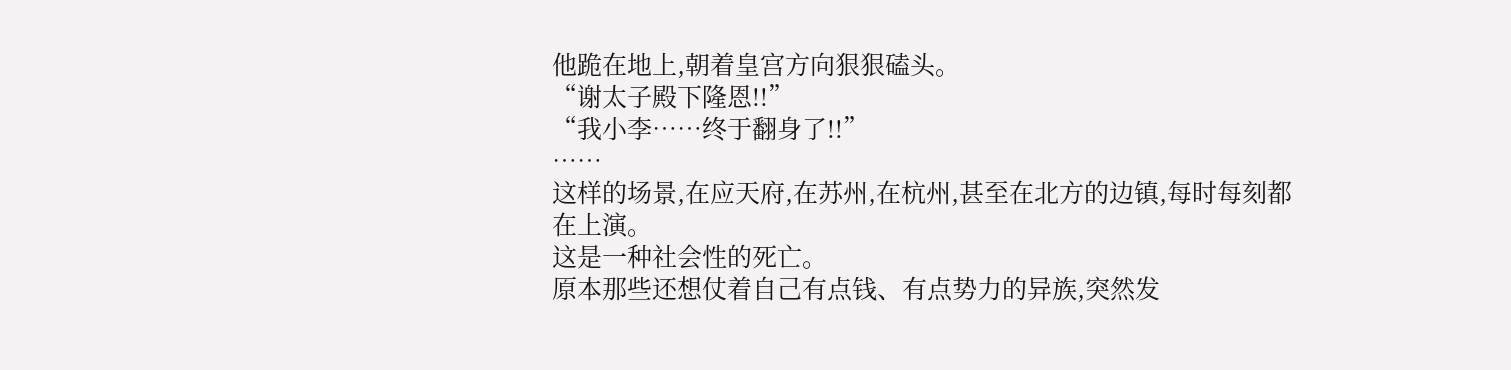他跪在地上,朝着皇宫方向狠狠磕头。
“谢太子殿下隆恩!!”
“我小李……终于翻身了!!”
……
这样的场景,在应天府,在苏州,在杭州,甚至在北方的边镇,每时每刻都在上演。
这是一种社会性的死亡。
原本那些还想仗着自己有点钱、有点势力的异族,突然发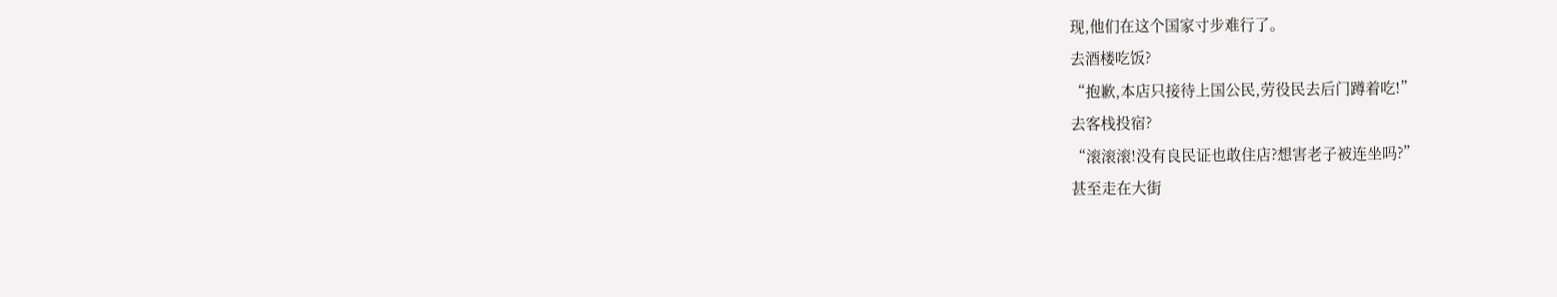现,他们在这个国家寸步难行了。
去酒楼吃饭?
“抱歉,本店只接待上国公民,劳役民去后门蹲着吃!”
去客栈投宿?
“滚滚滚!没有良民证也敢住店?想害老子被连坐吗?”
甚至走在大街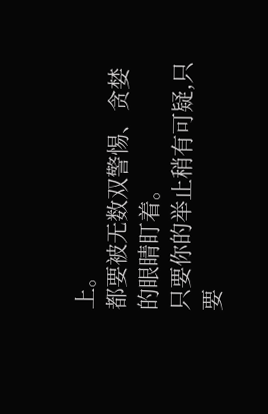上。
都要被无数双警惕、贪婪的眼睛盯着。
只要你的举止稍有可疑,只要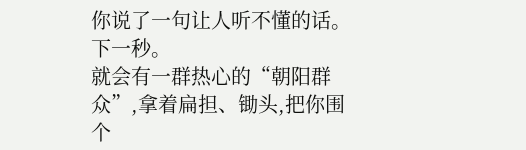你说了一句让人听不懂的话。
下一秒。
就会有一群热心的“朝阳群众”,拿着扁担、锄头,把你围个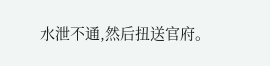水泄不通,然后扭送官府。